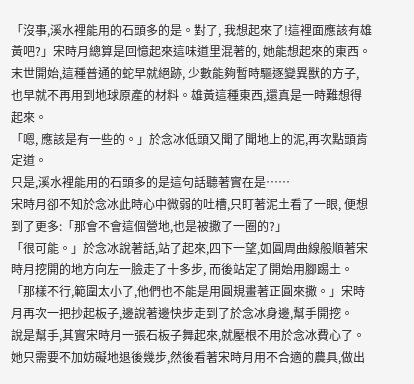「沒事,溪水裡能用的石頭多的是。對了, 我想起來了!這裡面應該有雄黃吧?」宋時月總算是回憶起來這味道里混著的, 她能想起來的東西。末世開始,這種普通的蛇早就絕跡, 少數能夠暫時驅逐變異獸的方子, 也早就不再用到地球原產的材料。雄黃這種東西,還真是一時難想得起來。
「嗯, 應該是有一些的。」於念冰低頭又聞了聞地上的泥,再次點頭肯定道。
只是,溪水裡能用的石頭多的是這句話聽著實在是……
宋時月卻不知於念冰此時心中微弱的吐槽,只盯著泥土看了一眼, 便想到了更多:「那會不會這個營地,也是被撒了一圈的?」
「很可能。」於念冰說著話,站了起來,四下一望,如圓周曲線般順著宋時月挖開的地方向左一臉走了十多步, 而後站定了開始用腳踢土。
「那樣不行,範圍太小了,他們也不能是用圓規畫著正圓來撒。」宋時月再次一把抄起板子,邊說著邊快步走到了於念冰身邊,幫手開挖。
說是幫手,其實宋時月一張石板子舞起來,就壓根不用於念冰費心了。她只需要不加妨礙地退後幾步,然後看著宋時月用不合適的農具,做出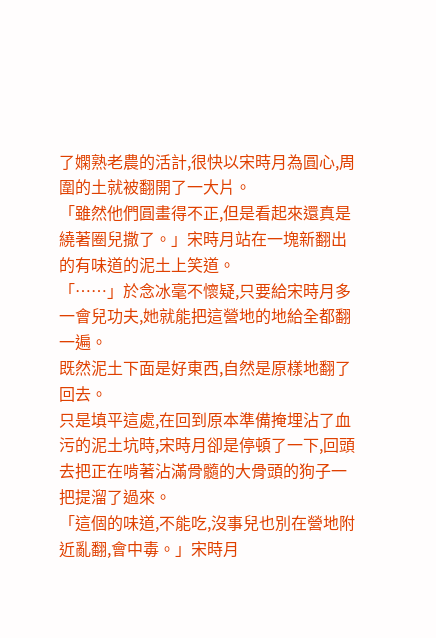了嫻熟老農的活計,很快以宋時月為圓心,周圍的土就被翻開了一大片。
「雖然他們圓畫得不正,但是看起來還真是繞著圈兒撒了。」宋時月站在一塊新翻出的有味道的泥土上笑道。
「……」於念冰毫不懷疑,只要給宋時月多一會兒功夫,她就能把這營地的地給全都翻一遍。
既然泥土下面是好東西,自然是原樣地翻了回去。
只是填平這處,在回到原本準備掩埋沾了血污的泥土坑時,宋時月卻是停頓了一下,回頭去把正在啃著沾滿骨髓的大骨頭的狗子一把提溜了過來。
「這個的味道,不能吃,沒事兒也別在營地附近亂翻,會中毒。」宋時月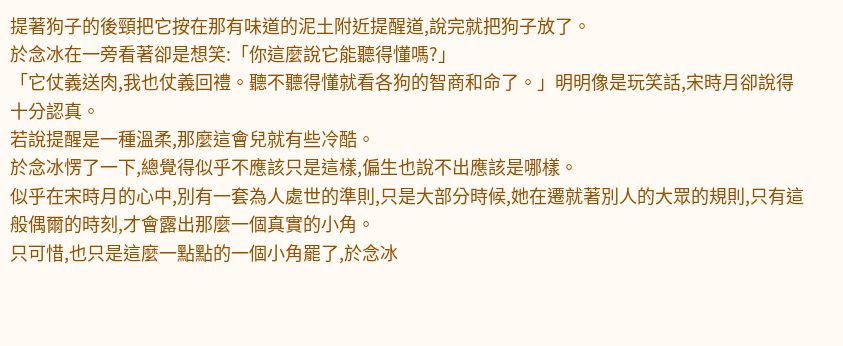提著狗子的後頸把它按在那有味道的泥土附近提醒道,說完就把狗子放了。
於念冰在一旁看著卻是想笑:「你這麼說它能聽得懂嗎?」
「它仗義送肉,我也仗義回禮。聽不聽得懂就看各狗的智商和命了。」明明像是玩笑話,宋時月卻說得十分認真。
若說提醒是一種溫柔,那麼這會兒就有些冷酷。
於念冰愣了一下,總覺得似乎不應該只是這樣,偏生也說不出應該是哪樣。
似乎在宋時月的心中,別有一套為人處世的準則,只是大部分時候,她在遷就著別人的大眾的規則,只有這般偶爾的時刻,才會露出那麼一個真實的小角。
只可惜,也只是這麼一點點的一個小角罷了,於念冰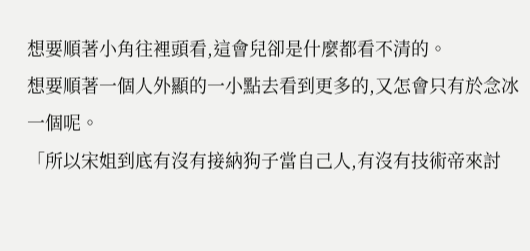想要順著小角往裡頭看,這會兒卻是什麼都看不清的。
想要順著一個人外顯的一小點去看到更多的,又怎會只有於念冰一個呢。
「所以宋姐到底有沒有接納狗子當自己人,有沒有技術帝來討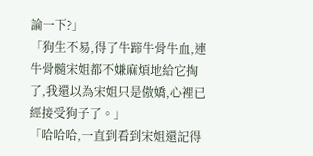論一下?」
「狗生不易,得了牛蹄牛骨牛血,連牛骨髓宋姐都不嫌麻煩地給它掏了,我還以為宋姐只是傲嬌,心裡已經接受狗子了。」
「哈哈哈,一直到看到宋姐還記得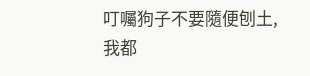叮囑狗子不要隨便刨土,我都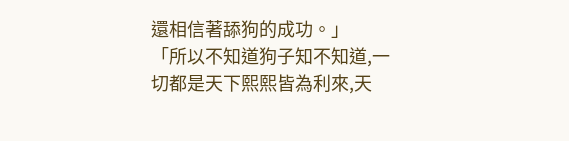還相信著舔狗的成功。」
「所以不知道狗子知不知道,一切都是天下熙熙皆為利來,天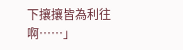下攘攘皆為利往啊……」